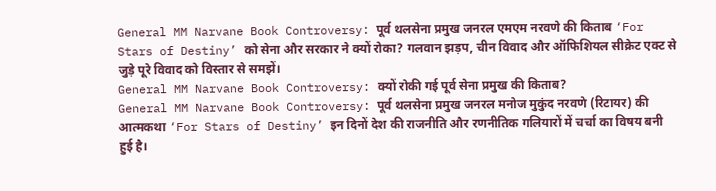General MM Narvane Book Controversy: पूर्व थलसेना प्रमुख जनरल एमएम नरवणे की किताब ‘For Stars of Destiny’ को सेना और सरकार ने क्यों रोका? गलवान झड़प, चीन विवाद और ऑफिशियल सीक्रेट एक्ट से जुड़े पूरे विवाद को विस्तार से समझें।
General MM Narvane Book Controversy: क्यों रोकी गई पूर्व सेना प्रमुख की किताब?
General MM Narvane Book Controversy: पूर्व थलसेना प्रमुख जनरल मनोज मुकुंद नरवणे (रिटायर) की आत्मकथा ‘For Stars of Destiny’ इन दिनों देश की राजनीति और रणनीतिक गलियारों में चर्चा का विषय बनी हुई है।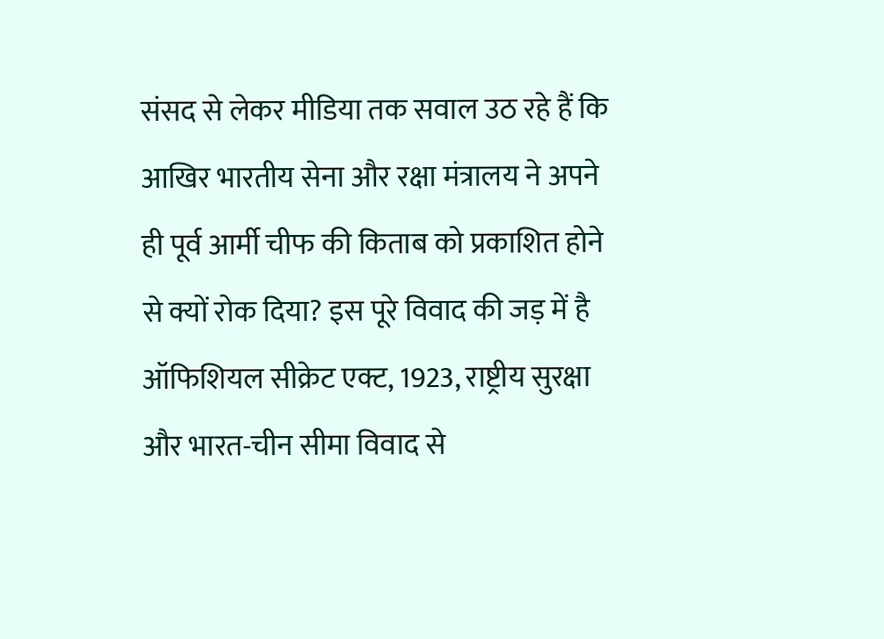संसद से लेकर मीडिया तक सवाल उठ रहे हैं कि आखिर भारतीय सेना और रक्षा मंत्रालय ने अपने ही पूर्व आर्मी चीफ की किताब को प्रकाशित होने से क्यों रोक दिया? इस पूरे विवाद की जड़ में है ऑफिशियल सीक्रेट एक्ट, 1923, राष्ट्रीय सुरक्षा और भारत-चीन सीमा विवाद से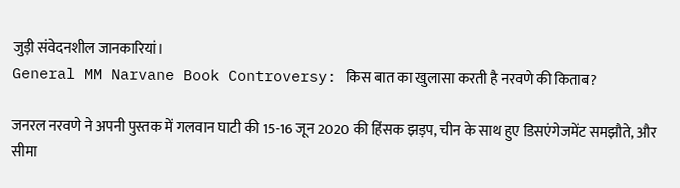जुड़ी संवेदनशील जानकारियां।
General MM Narvane Book Controversy: किस बात का खुलासा करती है नरवणे की किताब?

जनरल नरवणे ने अपनी पुस्तक में गलवान घाटी की 15-16 जून 2020 की हिंसक झड़प, चीन के साथ हुए डिसएंगेजमेंट समझौते, और सीमा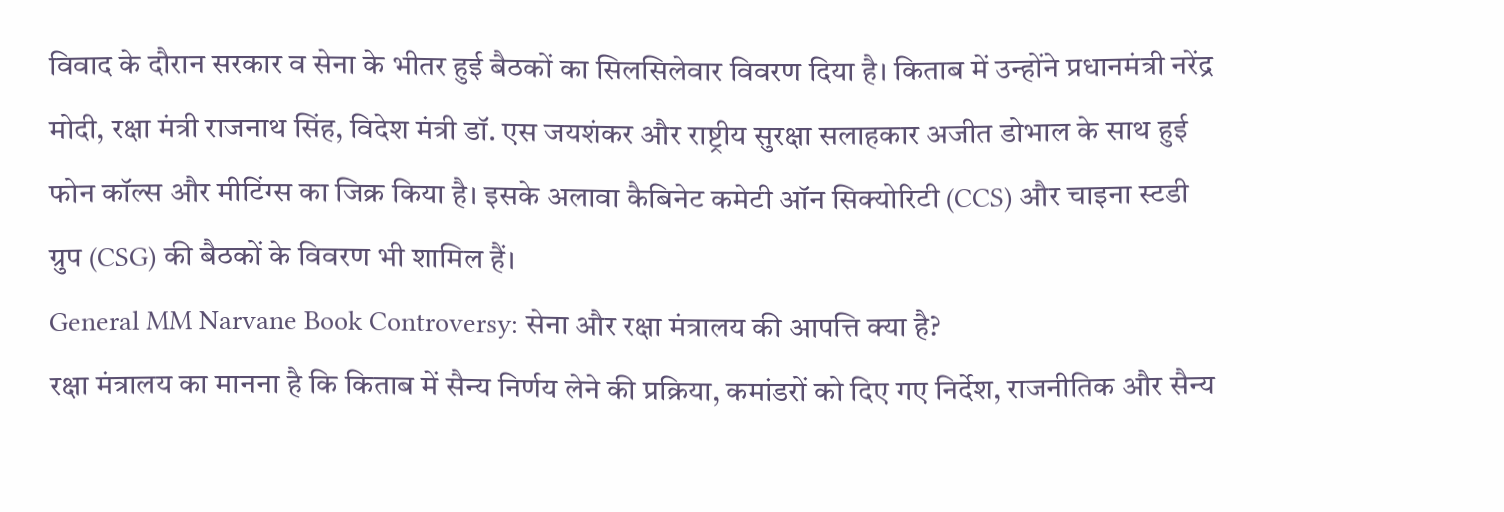विवाद के दौरान सरकार व सेना के भीतर हुई बैठकों का सिलसिलेवार विवरण दिया है। किताब में उन्होंने प्रधानमंत्री नरेंद्र मोदी, रक्षा मंत्री राजनाथ सिंह, विदेश मंत्री डॉ. एस जयशंकर और राष्ट्रीय सुरक्षा सलाहकार अजीत डोभाल के साथ हुई फोन कॉल्स और मीटिंग्स का जिक्र किया है। इसके अलावा कैबिनेट कमेटी ऑन सिक्योरिटी (CCS) और चाइना स्टडी ग्रुप (CSG) की बैठकों के विवरण भी शामिल हैं।
General MM Narvane Book Controversy: सेना और रक्षा मंत्रालय की आपत्ति क्या है?
रक्षा मंत्रालय का मानना है कि किताब में सैन्य निर्णय लेने की प्रक्रिया, कमांडरों को दिए गए निर्देश, राजनीतिक और सैन्य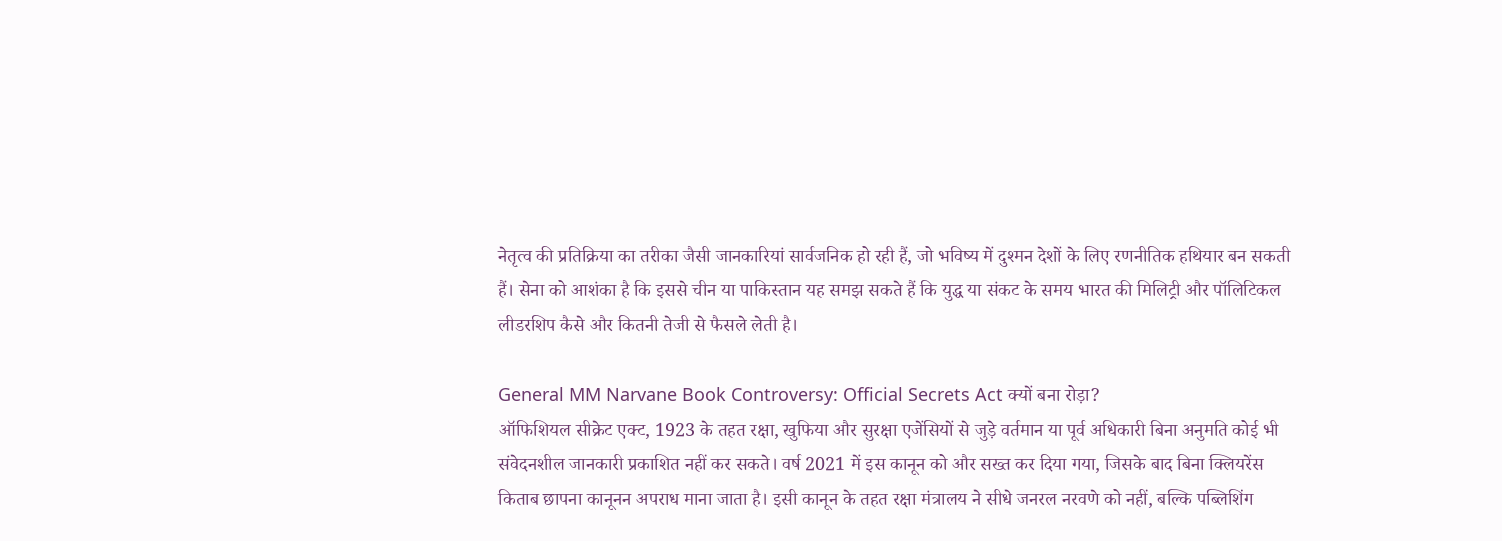नेतृत्व की प्रतिक्रिया का तरीका जैसी जानकारियां सार्वजनिक हो रही हैं, जो भविष्य में दुश्मन देशों के लिए रणनीतिक हथियार बन सकती हैं। सेना को आशंका है कि इससे चीन या पाकिस्तान यह समझ सकते हैं कि युद्ध या संकट के समय भारत की मिलिट्री और पॉलिटिकल लीडरशिप कैसे और कितनी तेजी से फैसले लेती है।

General MM Narvane Book Controversy: Official Secrets Act क्यों बना रोड़ा?
ऑफिशियल सीक्रेट एक्ट, 1923 के तहत रक्षा, खुफिया और सुरक्षा एजेंसियों से जुड़े वर्तमान या पूर्व अधिकारी बिना अनुमति कोई भी संवेदनशील जानकारी प्रकाशित नहीं कर सकते। वर्ष 2021 में इस कानून को और सख्त कर दिया गया, जिसके बाद बिना क्लियरेंस किताब छापना कानूनन अपराध माना जाता है। इसी कानून के तहत रक्षा मंत्रालय ने सीधे जनरल नरवणे को नहीं, बल्कि पब्लिशिंग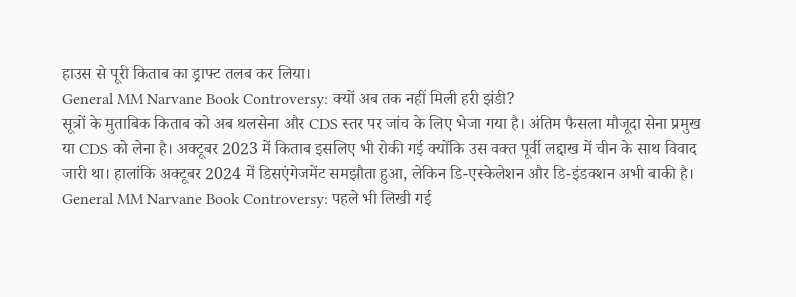हाउस से पूरी किताब का ड्राफ्ट तलब कर लिया।
General MM Narvane Book Controversy: क्यों अब तक नहीं मिली हरी झंडी?
सूत्रों के मुताबिक किताब को अब थलसेना और CDS स्तर पर जांच के लिए भेजा गया है। अंतिम फैसला मौजूदा सेना प्रमुख या CDS को लेना है। अक्टूबर 2023 में किताब इसलिए भी रोकी गई क्योंकि उस वक्त पूर्वी लद्दाख में चीन के साथ विवाद जारी था। हालांकि अक्टूबर 2024 में डिसएंगेजमेंट समझौता हुआ, लेकिन डि-एस्केलेशन और डि-इंडक्शन अभी बाकी है।
General MM Narvane Book Controversy: पहले भी लिखी गई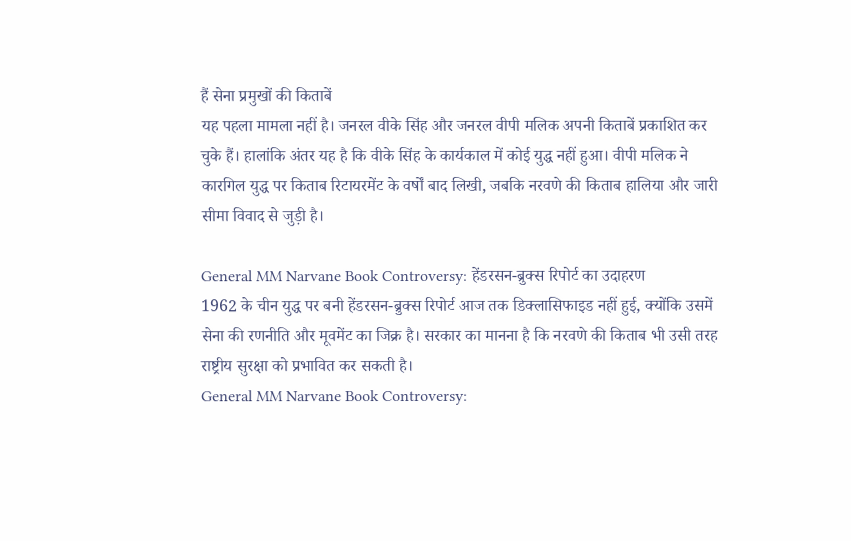हैं सेना प्रमुखों की किताबें
यह पहला मामला नहीं है। जनरल वीके सिंह और जनरल वीपी मलिक अपनी किताबें प्रकाशित कर चुके हैं। हालांकि अंतर यह है कि वीके सिंह के कार्यकाल में कोई युद्ध नहीं हुआ। वीपी मलिक ने कारगिल युद्ध पर किताब रिटायरमेंट के वर्षों बाद लिखी, जबकि नरवणे की किताब हालिया और जारी सीमा विवाद से जुड़ी है।

General MM Narvane Book Controversy: हेंडरसन-ब्रुक्स रिपोर्ट का उदाहरण
1962 के चीन युद्ध पर बनी हेंडरसन-ब्रुक्स रिपोर्ट आज तक डिक्लासिफाइड नहीं हुई, क्योंकि उसमें सेना की रणनीति और मूवमेंट का जिक्र है। सरकार का मानना है कि नरवणे की किताब भी उसी तरह राष्ट्रीय सुरक्षा को प्रभावित कर सकती है।
General MM Narvane Book Controversy: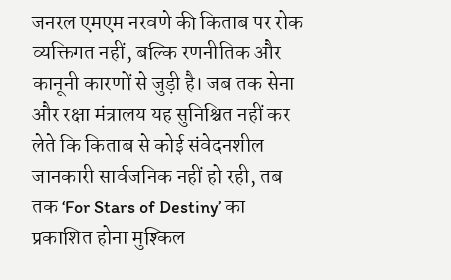जनरल एमएम नरवणे की किताब पर रोक व्यक्तिगत नहीं, बल्कि रणनीतिक और कानूनी कारणों से जुड़ी है। जब तक सेना और रक्षा मंत्रालय यह सुनिश्चित नहीं कर लेते कि किताब से कोई संवेदनशील जानकारी सार्वजनिक नहीं हो रही, तब तक ‘For Stars of Destiny’ का प्रकाशित होना मुश्किल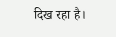दिख रहा है।